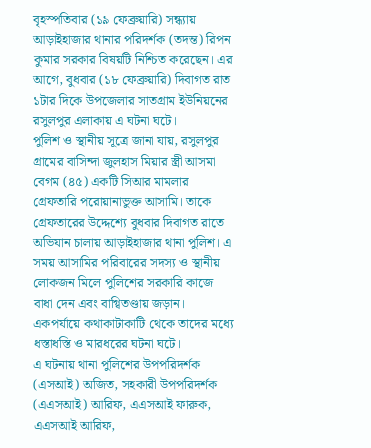বৃহস্পতিবার (১৯ ফেব্রুয়ারি) সন্ধ্যায় আড়াইহাজার থানার পরিদর্শক (তদন্ত) রিপন কুমার সরকার বিষয়টি নিশ্চিত করেছেন। এর আগে, বুধবার (১৮ ফেব্রুয়ারি) দিবাগত রাত ১টার দিকে উপজেলার সাতগ্রাম ইউনিয়নের রসুলপুর এলাকায় এ ঘটনা ঘটে।
পুলিশ ও স্থানীয় সূত্রে জানা যায়, রসুলপুর গ্রামের বাসিন্দা জুলহাস মিয়ার স্ত্রী আসমা বেগম (৪৫) একটি সিআর মামলার গ্রেফতারি পরোয়ানাভুক্ত আসামি। তাকে গ্রেফতারের উদ্দেশ্যে বুধবার দিবাগত রাতে অভিযান চালায় আড়াইহাজার থানা পুলিশ। এ সময় আসামির পরিবারের সদস্য ও স্থানীয় লোকজন মিলে পুলিশের সরকারি কাজে বাধা দেন এবং বাগ্বিতণ্ডায় জড়ান। একপর্যায়ে কথাকাটাকাটি থেকে তাদের মধ্যে ধস্তাধস্তি ও মারধরের ঘটনা ঘটে।
এ ঘটনায় থানা পুলিশের উপপরিদর্শক (এসআই) অজিত, সহকারী উপপরিদর্শক (এএসআই) আরিফ, এএসআই ফারুক, এএসআই আরিফ,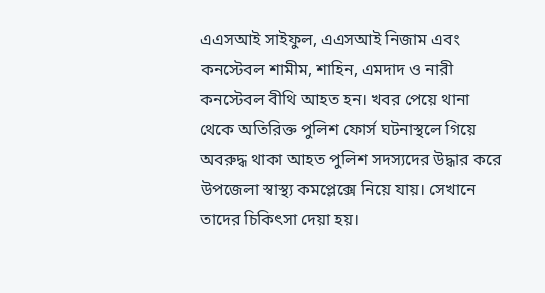এএসআই সাইফুল, এএসআই নিজাম এবং কনস্টেবল শামীম, শাহিন, এমদাদ ও নারী কনস্টেবল বীথি আহত হন। খবর পেয়ে থানা থেকে অতিরিক্ত পুলিশ ফোর্স ঘটনাস্থলে গিয়ে অবরুদ্ধ থাকা আহত পুলিশ সদস্যদের উদ্ধার করে উপজেলা স্বাস্থ্য কমপ্লেক্সে নিয়ে যায়। সেখানে তাদের চিকিৎসা দেয়া হয়।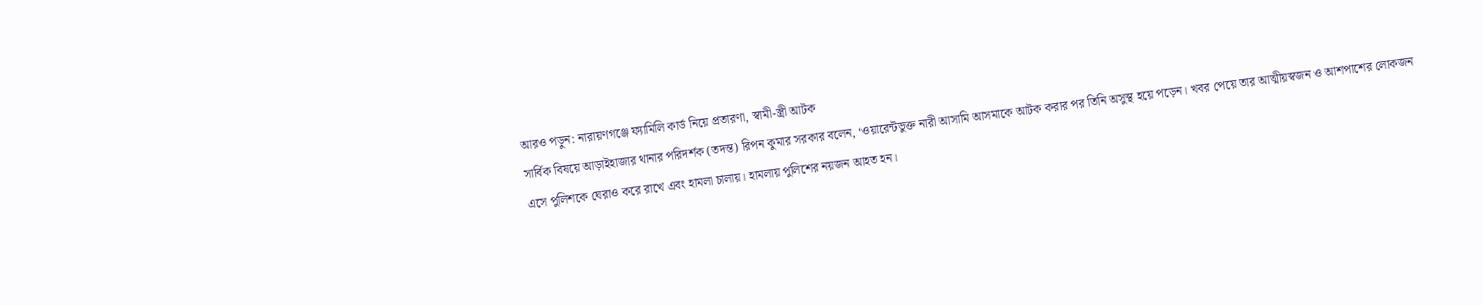আরও পড়ুন: নারায়ণগঞ্জে ফ্যামিলি কার্ড নিয়ে প্রতারণা, স্বামী-স্ত্রী আটক
সার্বিক বিষয়ে আড়াইহাজার থানার পরিদর্শক (তদন্ত) রিপন কুমার সরকার বলেন, ‘ওয়ারেন্টভুক্ত নারী আসামি আসমাকে আটক করার পর তিনি অসুস্থ হয়ে পড়েন। খবর পেয়ে তার আত্মীয়স্বজন ও আশপাশের লোকজন এসে পুলিশকে ঘেরাও করে রাখে এবং হামলা চালায়। হামলায় পুলিশের নয়জন আহত হন।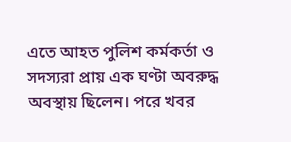এতে আহত পুলিশ কর্মকর্তা ও সদস্যরা প্রায় এক ঘণ্টা অবরুদ্ধ অবস্থায় ছিলেন। পরে খবর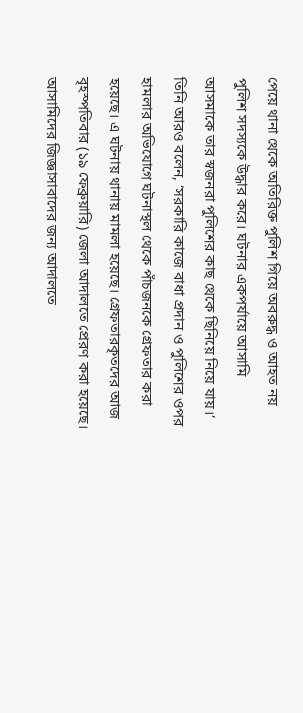পেয়ে থানা থেকে অতিরিক্ত পুলিশ গিয়ে অবরুদ্ধ ও আহত নয় পুলিশ সদস্যকে উদ্ধার করে। ঘটনার একপর্যায়ে আসামি আসমাকে তার স্বজনরা পুলিশের কাছ থেকে ছিনিয়ে নিয়ে যায়।’
তিনি আরও বলেন, ‘সরকারি কাজে বাধা প্রদান ও পুলিশের ওপর হামলার অভিযোগে ঘটনাস্থল থেকে পাঁচজনকে গ্রেফতার করা হয়েছে। এ ঘটনায় থানায় মামলা হয়েছে। গ্রেফতারকৃতদের আজ বৃহস্পতিবার (১৯ ফেব্রুয়ারি) জেলা আদালতে প্রেরণ করা হয়েছে। আসামিদের জিজ্ঞাসাবাদের জন্য আদালতে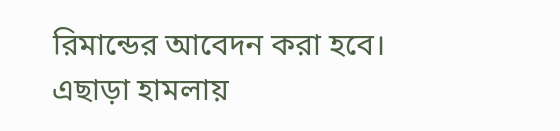রিমান্ডের আবেদন করা হবে। এছাড়া হামলায়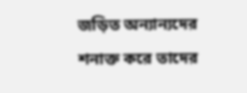জড়িত অন্যান্যদের শনাক্ত করে তাদের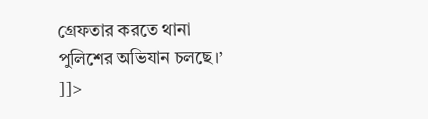গ্রেফতার করতে থানা পুলিশের অভিযান চলছে।’
]]>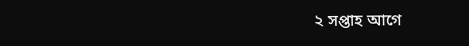২ সপ্তাহ আগে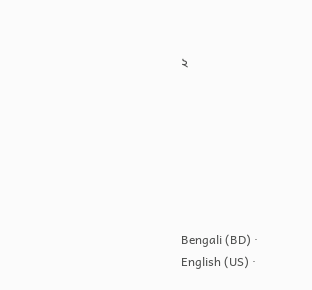২







Bengali (BD) ·
English (US) ·